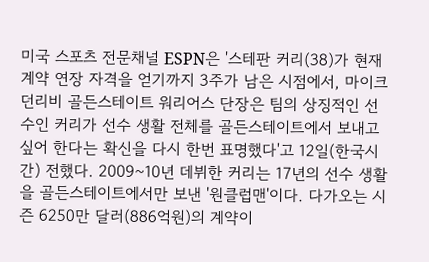미국 스포츠 전문채널 ESPN은 '스테판 커리(38)가 현재 계약 연장 자격을 얻기까지 3주가 남은 시점에서, 마이크 던리비 골든스테이트 워리어스 단장은 팀의 상징적인 선수인 커리가 선수 생활 전체를 골든스테이트에서 보내고 싶어 한다는 확신을 다시 한번 표명했다'고 12일(한국시간) 전했다. 2009~10년 데뷔한 커리는 17년의 선수 생활을 골든스테이트에서만 보낸 '원클럽맨'이다. 다가오는 시즌 6250만 달러(886억원)의 계약이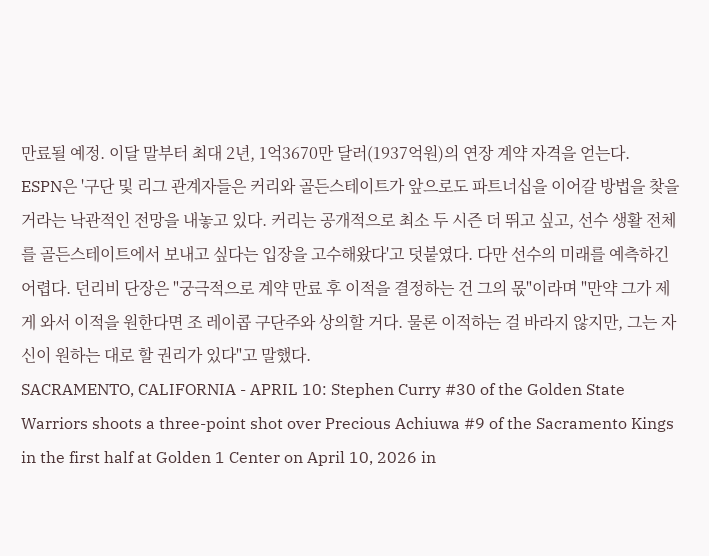만료될 예정. 이달 말부터 최대 2년, 1억3670만 달러(1937억원)의 연장 계약 자격을 얻는다.
ESPN은 '구단 및 리그 관계자들은 커리와 골든스테이트가 앞으로도 파트너십을 이어갈 방법을 찾을 거라는 낙관적인 전망을 내놓고 있다. 커리는 공개적으로 최소 두 시즌 더 뛰고 싶고, 선수 생활 전체를 골든스테이트에서 보내고 싶다는 입장을 고수해왔다'고 덧붙였다. 다만 선수의 미래를 예측하긴 어렵다. 던리비 단장은 "궁극적으로 계약 만료 후 이적을 결정하는 건 그의 몫"이라며 "만약 그가 제게 와서 이적을 원한다면 조 레이콥 구단주와 상의할 거다. 물론 이적하는 걸 바라지 않지만, 그는 자신이 원하는 대로 할 권리가 있다"고 말했다.
SACRAMENTO, CALIFORNIA - APRIL 10: Stephen Curry #30 of the Golden State Warriors shoots a three-point shot over Precious Achiuwa #9 of the Sacramento Kings in the first half at Golden 1 Center on April 10, 2026 in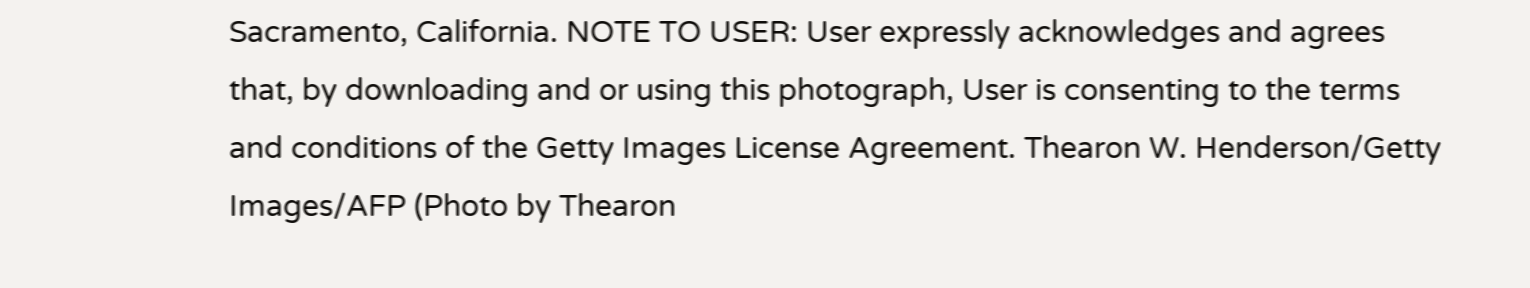Sacramento, California. NOTE TO USER: User expressly acknowledges and agrees that, by downloading and or using this photograph, User is consenting to the terms and conditions of the Getty Images License Agreement. Thearon W. Henderson/Getty Images/AFP (Photo by Thearon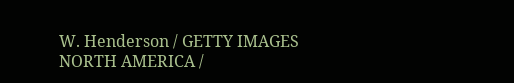W. Henderson / GETTY IMAGES NORTH AMERICA /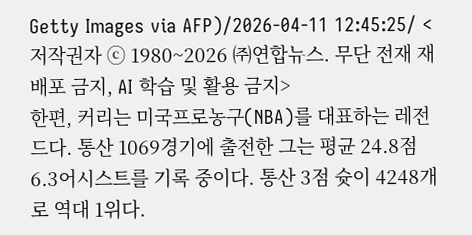Getty Images via AFP)/2026-04-11 12:45:25/ <저작권자 ⓒ 1980~2026 ㈜연합뉴스. 무단 전재 재배포 금지, AI 학습 및 활용 금지>
한편, 커리는 미국프로농구(NBA)를 대표하는 레전드다. 통산 1069경기에 출전한 그는 평균 24.8점 6.3어시스트를 기록 중이다. 통산 3점 슛이 4248개로 역대 1위다.